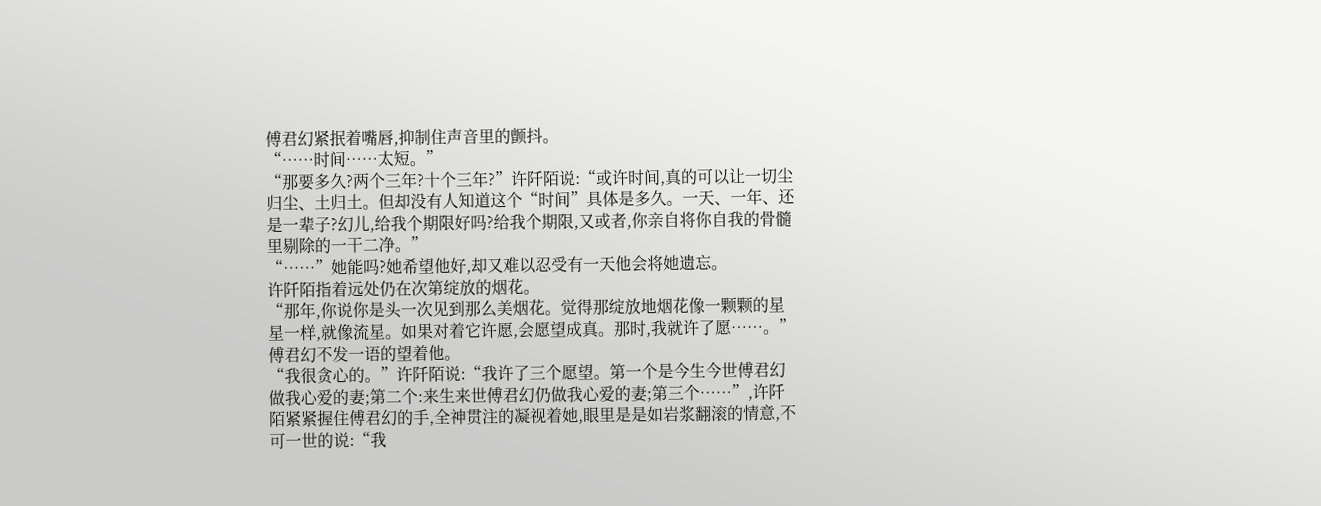傅君幻紧抿着嘴唇,抑制住声音里的颤抖。
“……时间……太短。”
“那要多久?两个三年?十个三年?”许阡陌说:“或许时间,真的可以让一切尘归尘、土归土。但却没有人知道这个“时间”具体是多久。一天、一年、还是一辈子?幻儿,给我个期限好吗?给我个期限,又或者,你亲自将你自我的骨髓里剔除的一干二净。”
“……”她能吗?她希望他好,却又难以忍受有一天他会将她遗忘。
许阡陌指着远处仍在次第绽放的烟花。
“那年,你说你是头一次见到那么美烟花。觉得那绽放地烟花像一颗颗的星星一样,就像流星。如果对着它许愿,会愿望成真。那时,我就许了愿……。”
傅君幻不发一语的望着他。
“我很贪心的。”许阡陌说:“我许了三个愿望。第一个是今生今世傅君幻做我心爱的妻;第二个:来生来世傅君幻仍做我心爱的妻;第三个……”,许阡陌紧紧握住傅君幻的手,全神贯注的凝视着她,眼里是是如岩浆翻滚的情意,不可一世的说:“我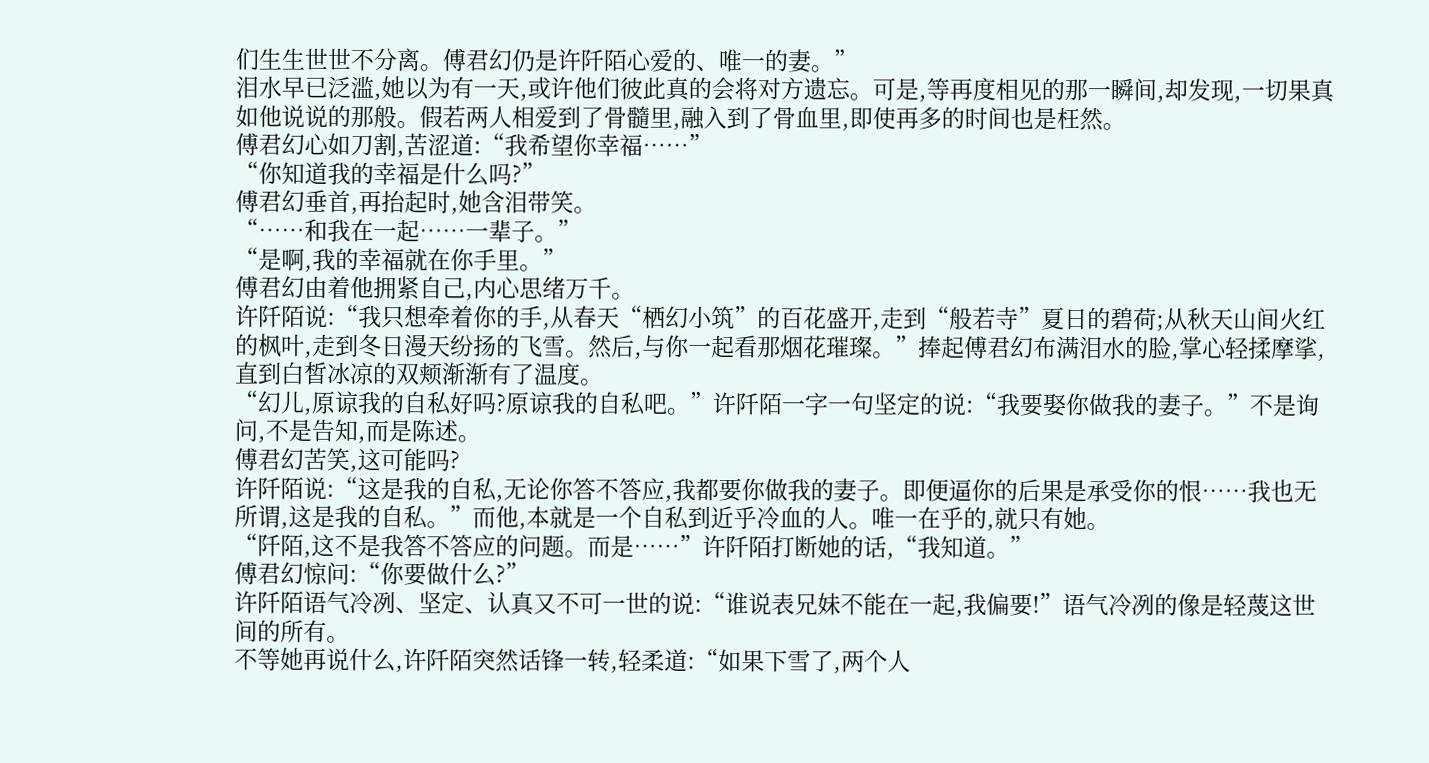们生生世世不分离。傅君幻仍是许阡陌心爱的、唯一的妻。”
泪水早已泛滥,她以为有一天,或许他们彼此真的会将对方遗忘。可是,等再度相见的那一瞬间,却发现,一切果真如他说说的那般。假若两人相爱到了骨髓里,融入到了骨血里,即使再多的时间也是枉然。
傅君幻心如刀割,苦涩道:“我希望你幸福……”
“你知道我的幸福是什么吗?”
傅君幻垂首,再抬起时,她含泪带笑。
“……和我在一起……一辈子。”
“是啊,我的幸福就在你手里。”
傅君幻由着他拥紧自己,内心思绪万千。
许阡陌说:“我只想牵着你的手,从春天“栖幻小筑”的百花盛开,走到“般若寺”夏日的碧荷;从秋天山间火红的枫叶,走到冬日漫天纷扬的飞雪。然后,与你一起看那烟花璀璨。”捧起傅君幻布满泪水的脸,掌心轻揉摩挲,直到白皙冰凉的双颊渐渐有了温度。
“幻儿,原谅我的自私好吗?原谅我的自私吧。”许阡陌一字一句坚定的说:“我要娶你做我的妻子。”不是询问,不是告知,而是陈述。
傅君幻苦笑,这可能吗?
许阡陌说:“这是我的自私,无论你答不答应,我都要你做我的妻子。即便逼你的后果是承受你的恨……我也无所谓,这是我的自私。”而他,本就是一个自私到近乎冷血的人。唯一在乎的,就只有她。
“阡陌,这不是我答不答应的问题。而是……”许阡陌打断她的话,“我知道。”
傅君幻惊问:“你要做什么?”
许阡陌语气冷冽、坚定、认真又不可一世的说:“谁说表兄妹不能在一起,我偏要!”语气冷冽的像是轻蔑这世间的所有。
不等她再说什么,许阡陌突然话锋一转,轻柔道:“如果下雪了,两个人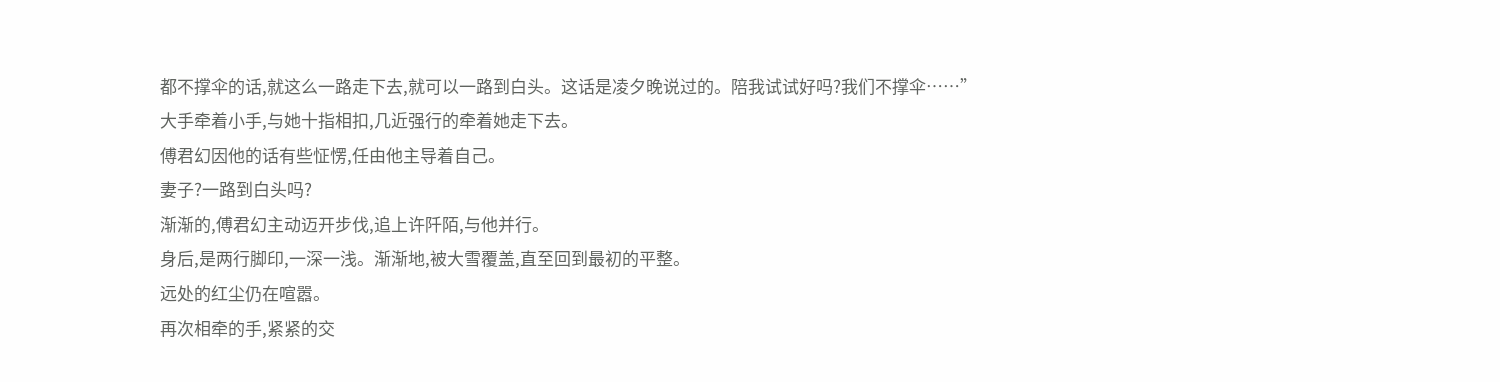都不撑伞的话,就这么一路走下去,就可以一路到白头。这话是凌夕晚说过的。陪我试试好吗?我们不撑伞……”
大手牵着小手,与她十指相扣,几近强行的牵着她走下去。
傅君幻因他的话有些怔愣,任由他主导着自己。
妻子?一路到白头吗?
渐渐的,傅君幻主动迈开步伐,追上许阡陌,与他并行。
身后,是两行脚印,一深一浅。渐渐地,被大雪覆盖,直至回到最初的平整。
远处的红尘仍在喧嚣。
再次相牵的手,紧紧的交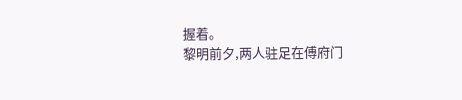握着。
黎明前夕,两人驻足在傅府门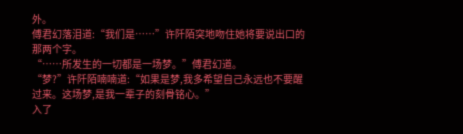外。
傅君幻落泪道:“我们是……”许阡陌突地吻住她将要说出口的那两个字。
“……所发生的一切都是一场梦。”傅君幻道。
“梦?”许阡陌喃喃道:“如果是梦,我多希望自己永远也不要醒过来。这场梦,是我一辈子的刻骨铭心。”
入了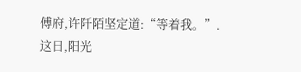傅府,许阡陌坚定道:“等着我。”.
这日,阳光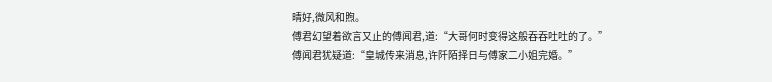晴好,微风和煦。
傅君幻望着欲言又止的傅闻君,道:“大哥何时变得这般吞吞吐吐的了。”
傅闻君犹疑道:“皇城传来消息,许阡陌择日与傅家二小姐完婚。”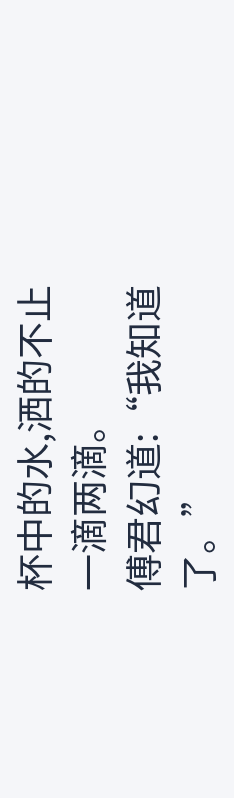杯中的水,洒的不止一滴两滴。
傅君幻道:“我知道了。”